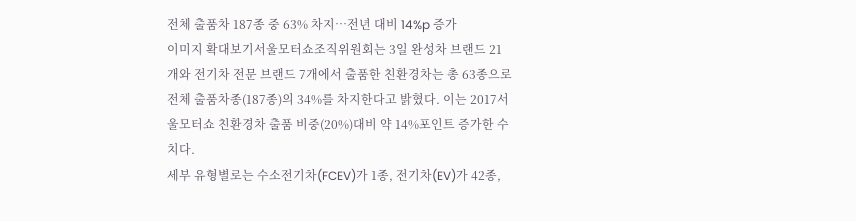전체 출품차 187종 중 63% 차지…전년 대비 14%p 증가
이미지 확대보기서울모터쇼조직위원회는 3일 완성차 브랜드 21개와 전기차 전문 브랜드 7개에서 출품한 친환경차는 총 63종으로 전체 출품차종(187종)의 34%를 차지한다고 밝혔다. 이는 2017서울모터쇼 친환경차 출품 비중(20%)대비 약 14%포인트 증가한 수치다.
세부 유형별로는 수소전기차(FCEV)가 1종, 전기차(EV)가 42종,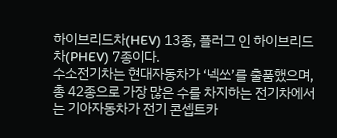하이브리드차(HEV) 13종, 플러그 인 하이브리드차(PHEV) 7종이다.
수소전기차는 현대자동차가 ‘넥쏘’를 출품했으며, 총 42종으로 가장 많은 수를 차지하는 전기차에서는 기아자동차가 전기 콘셉트카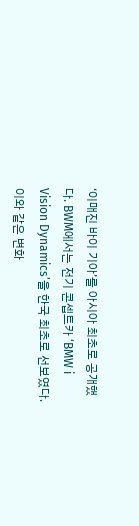‘이매진 바이 기아’를 아시아 최초로 공개했다. BWM에서는 전기 콘셉트카 ‘BMW i Vision Dynamics’을 한국 최초로 선보였다.
이와 같은 변화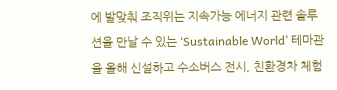에 발맞춰 조직위는 지속가능 에너지 관련 솔루션을 만날 수 있는 ‘Sustainable World’ 테마관을 올해 신설하고 수소버스 전시, 친환경차 체험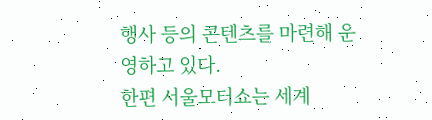행사 등의 콘텐츠를 마련해 운영하고 있다.
한편 서울모터쇼는 세계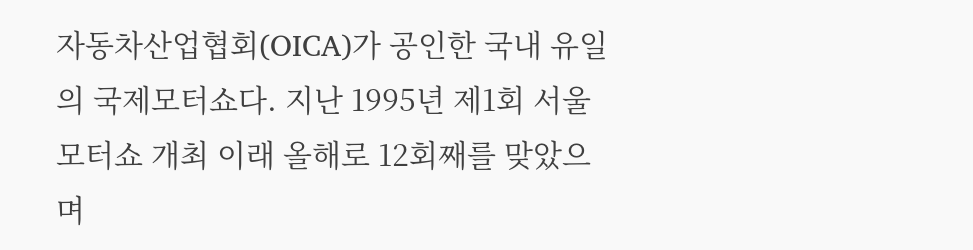자동차산업협회(OICA)가 공인한 국내 유일의 국제모터쇼다. 지난 1995년 제1회 서울모터쇼 개최 이래 올해로 12회째를 맞았으며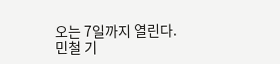오는 7일까지 열린다.
민철 기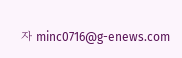자 minc0716@g-enews.com